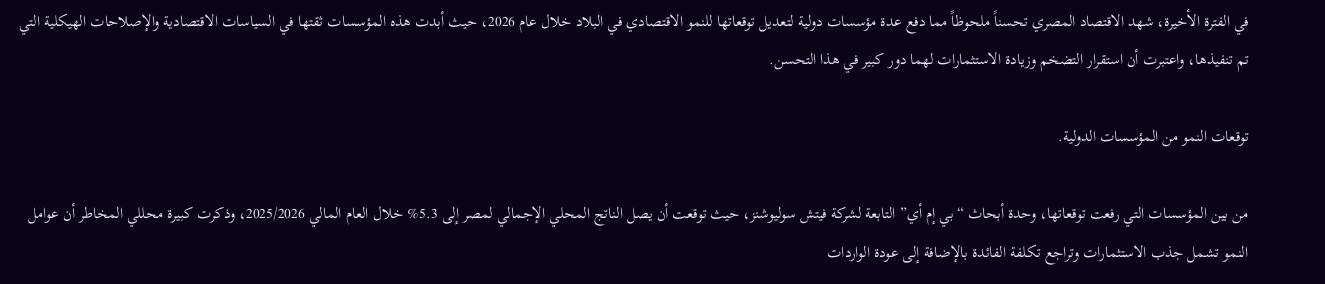في الفترة الأخيرة، شهد الاقتصاد المصري تحسناً ملحوظاً مما دفع عدة مؤسسات دولية لتعديل توقعاتها للنمو الاقتصادي في البلاد خلال عام 2026، حيث أبدت هذه المؤسسات ثقتها في السياسات الاقتصادية والإصلاحات الهيكلية التي تم تنفيذها، واعتبرت أن استقرار التضخم وزيادة الاستثمارات لهما دور كبير في هذا التحسن.

توقعات النمو من المؤسسات الدولية.

من بين المؤسسات التي رفعت توقعاتها، وحدة أبحاث “بي إم أي” التابعة لشركة فيتش سوليوشنز، حيث توقعت أن يصل الناتج المحلي الإجمالي لمصر إلى 5.3% خلال العام المالي 2025/2026، وذكرت كبيرة محللي المخاطر أن عوامل النمو تشمل جذب الاستثمارات وتراجع تكلفة الفائدة بالإضافة إلى عودة الواردات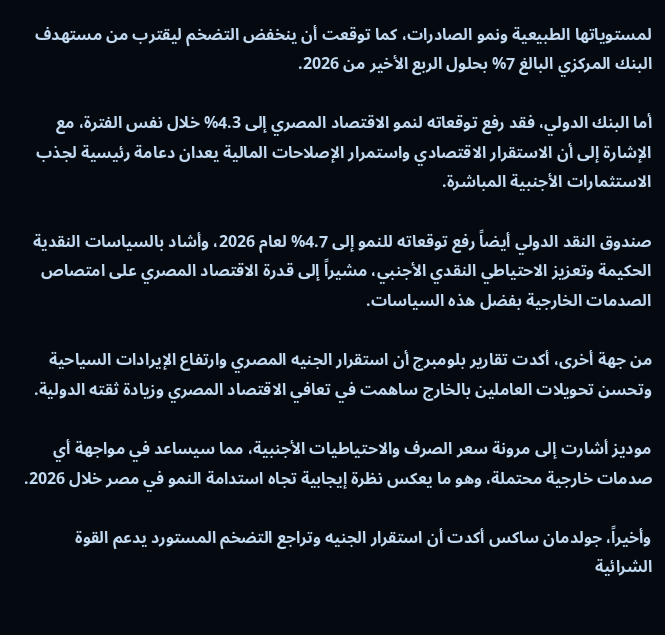لمستوياتها الطبيعية ونمو الصادرات، كما توقعت أن ينخفض التضخم ليقترب من مستهدف البنك المركزي البالغ 7% بحلول الربع الأخير من 2026.

أما البنك الدولي، فقد رفع توقعاته لنمو الاقتصاد المصري إلى 4.3% خلال نفس الفترة، مع الإشارة إلى أن الاستقرار الاقتصادي واستمرار الإصلاحات المالية يعدان دعامة رئيسية لجذب الاستثمارات الأجنبية المباشرة.

صندوق النقد الدولي أيضاً رفع توقعاته للنمو إلى 4.7% لعام 2026، وأشاد بالسياسات النقدية الحكيمة وتعزيز الاحتياطي النقدي الأجنبي، مشيراً إلى قدرة الاقتصاد المصري على امتصاص الصدمات الخارجية بفضل هذه السياسات.

من جهة أخرى، أكدت تقارير بلومبرج أن استقرار الجنيه المصري وارتفاع الإيرادات السياحية وتحسن تحويلات العاملين بالخارج ساهمت في تعافي الاقتصاد المصري وزيادة ثقته الدولية.

موديز أشارت إلى مرونة سعر الصرف والاحتياطيات الأجنبية، مما سيساعد في مواجهة أي صدمات خارجية محتملة، وهو ما يعكس نظرة إيجابية تجاه استدامة النمو في مصر خلال 2026.

وأخيراً، جولدمان ساكس أكدت أن استقرار الجنيه وتراجع التضخم المستورد يدعم القوة الشرائية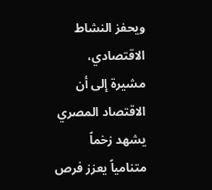ويحفز النشاط الاقتصادي، مشيرة إلى أن الاقتصاد المصري يشهد زخماً متنامياً يعزز فرص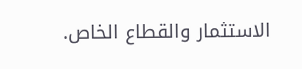الاستثمار والقطاع الخاص.